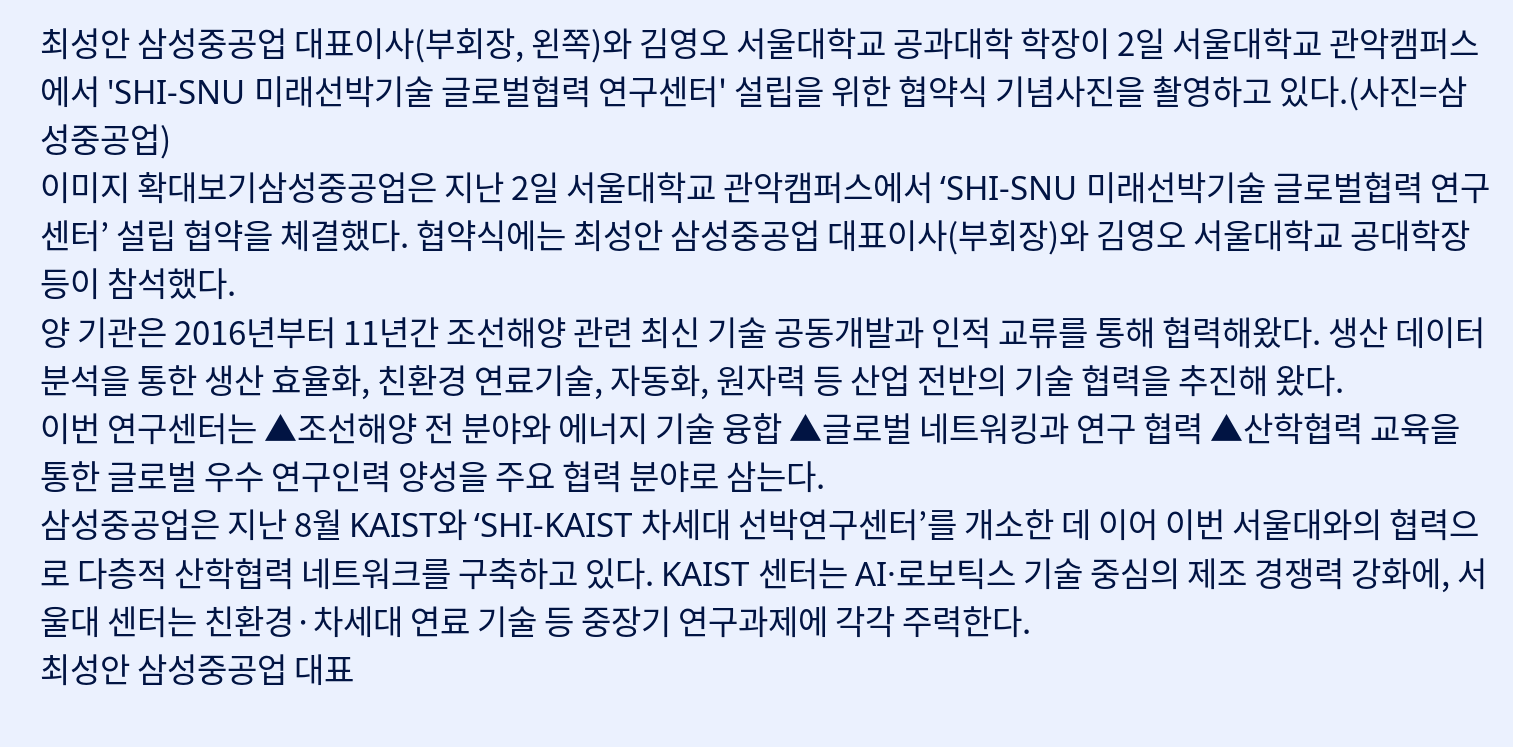최성안 삼성중공업 대표이사(부회장, 왼쪽)와 김영오 서울대학교 공과대학 학장이 2일 서울대학교 관악캠퍼스에서 'SHI-SNU 미래선박기술 글로벌협력 연구센터' 설립을 위한 협약식 기념사진을 촬영하고 있다.(사진=삼성중공업)
이미지 확대보기삼성중공업은 지난 2일 서울대학교 관악캠퍼스에서 ‘SHI-SNU 미래선박기술 글로벌협력 연구센터’ 설립 협약을 체결했다. 협약식에는 최성안 삼성중공업 대표이사(부회장)와 김영오 서울대학교 공대학장 등이 참석했다.
양 기관은 2016년부터 11년간 조선해양 관련 최신 기술 공동개발과 인적 교류를 통해 협력해왔다. 생산 데이터 분석을 통한 생산 효율화, 친환경 연료기술, 자동화, 원자력 등 산업 전반의 기술 협력을 추진해 왔다.
이번 연구센터는 ▲조선해양 전 분야와 에너지 기술 융합 ▲글로벌 네트워킹과 연구 협력 ▲산학협력 교육을 통한 글로벌 우수 연구인력 양성을 주요 협력 분야로 삼는다.
삼성중공업은 지난 8월 KAIST와 ‘SHI-KAIST 차세대 선박연구센터’를 개소한 데 이어 이번 서울대와의 협력으로 다층적 산학협력 네트워크를 구축하고 있다. KAIST 센터는 AI·로보틱스 기술 중심의 제조 경쟁력 강화에, 서울대 센터는 친환경·차세대 연료 기술 등 중장기 연구과제에 각각 주력한다.
최성안 삼성중공업 대표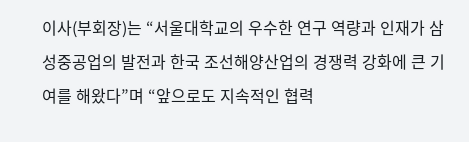이사(부회장)는 “서울대학교의 우수한 연구 역량과 인재가 삼성중공업의 발전과 한국 조선해양산업의 경쟁력 강화에 큰 기여를 해왔다”며 “앞으로도 지속적인 협력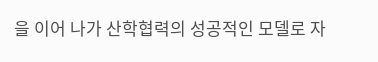을 이어 나가 산학협력의 성공적인 모델로 자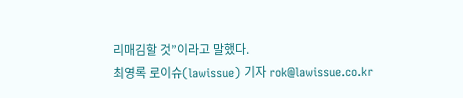리매김할 것”이라고 말했다.
최영록 로이슈(lawissue) 기자 rok@lawissue.co.kr